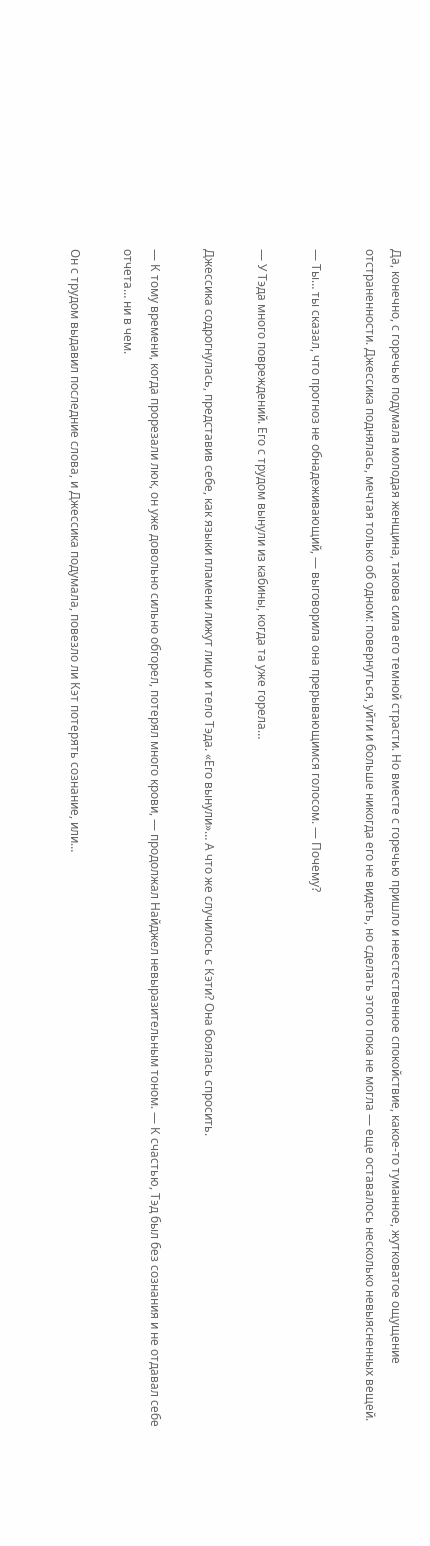Да, конечно, с горечью подумала молодая женщина, такова сила его темной страсти. Но вместе с горечью пришло и неестественное спокойствие, какое-то туманное, жутковатое ощущение отстраненности. Джессика поднялась, мечтая только об одном: повернуться, уйти и больше никогда его не видеть, но сделать этого пока не могла — еще оставалось несколько невыясненных вещей.

— Ты… ты сказал, что прогноз не обнадеживающий, — выговорила она прерывающимся голосом. — Почему?

— У Тэда много повреждений. Его с трудом вынули из кабины, когда та уже горела…

Джессика содрогнулась, представив себе, как языки пламени лижут лицо и тело Тэда. «Его вынули»… А что же случилось с Кэти? Она боялась спросить.

— К тому времени, когда прорезали люк, он уже довольно сильно обгорел, потерял много крови, — продолжал Найджел невыразительным тоном. — К счастью, Тэд был без сознания и не отдавал себе отчета… ни в чем.

Он с трудом выдавил последние слова, и Джессика подумала, повезло ли Кэт потерять сознание, или…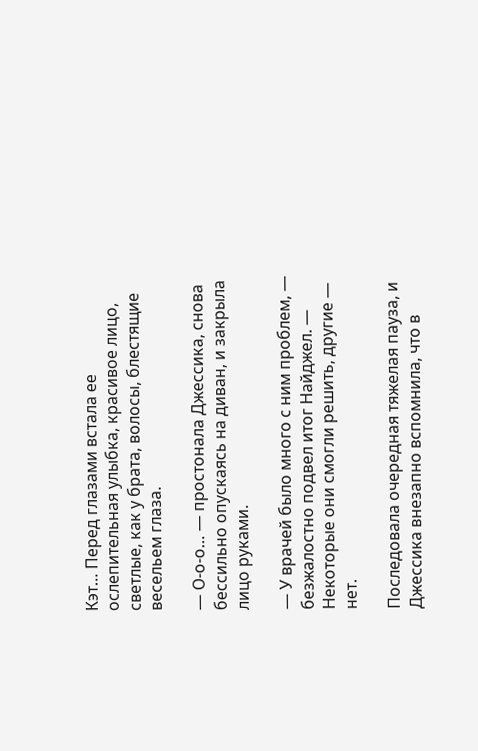Кэт… Перед глазами встала ее ослепительная улыбка, красивое лицо, светлые, как у брата, волосы, блестящие весельем глаза.

— О-о-о… — простонала Джессика, снова бессильно опускаясь на диван, и закрыла лицо руками.

— У врачей было много с ним проблем, — безжалостно подвел итог Найджел. — Некоторые они смогли решить, другие — нет.

Последовала очередная тяжелая пауза, и Джессика внезапно вспомнила, что в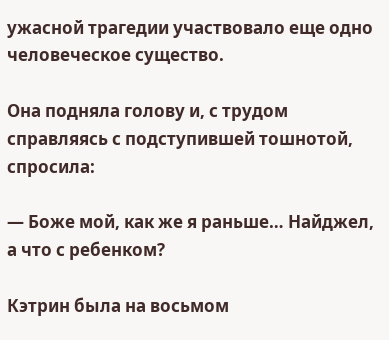ужасной трагедии участвовало еще одно человеческое существо.

Она подняла голову и, с трудом справляясь с подступившей тошнотой, спросила:

— Боже мой, как же я раньше… Найджел, а что с ребенком?

Кэтрин была на восьмом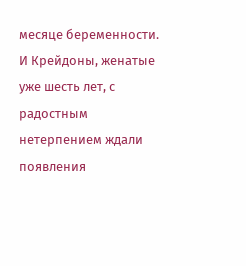месяце беременности. И Крейдоны, женатые уже шесть лет, с радостным нетерпением ждали появления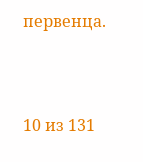первенца.



10 из 131